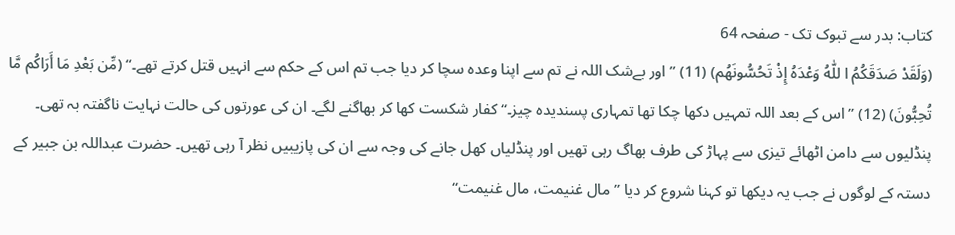کتاب: بدر سے تبوک تک - صفحہ 64
(وَلَقَدْ صَدَقَكُمُ ا للّٰهُ وَعْدَهُ إِذْ تَحُسُّونَهُم) (11) ’’اور بےشک اللہ نے تم سے اپنا وعدہ سچا کر دیا جب تم اس کے حکم سے انہیں قتل کرتے تھے۔‘‘ (مِّن بَعْدِ مَا أَرَاكُم مَّا تُحِبُّونَ) (12) ’’اس کے بعد اللہ تمہیں دکھا چکا تھا تمہاری پسندیدہ چیز۔‘‘ کفار شکست کھا کر بھاگنے لگے۔ ان کی عورتوں کی حالت نہایت ناگفتہ بہ تھی۔ پنڈلیوں سے دامن اٹھائے تیزی سے پہاڑ کی طرف بھاگ رہی تھیں اور پنڈلیاں کھل جانے کی وجہ سے ان کی پازیبیں نظر آ رہی تھیں۔ حضرت عبداللہ بن جبیر کے دستہ کے لوگوں نے جب یہ دیکھا تو کہنا شروع کر دیا ’’مال غنیمت، مال غنیمت‘‘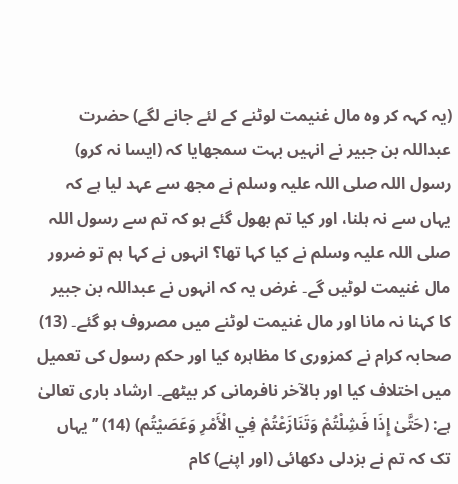(یہ کہہ کر وہ مال غنیمت لوٹنے کے لئے جانے لگے) حضرت عبداللہ بن جبیر نے انہیں بہت سمجھایا کہ (ایسا نہ کرو) رسول اللہ صلی اللہ علیہ وسلم نے مجھ سے عہد لیا ہے کہ یہاں سے نہ ہلنا، اور کیا تم بھول گئے ہو کہ تم سے رسول اللہ صلی اللہ علیہ وسلم نے کیا کہا تھا؟ انہوں نے کہا ہم تو ضرور مال غنیمت لوٹیں گے۔ غرض یہ کہ انہوں نے عبداللہ بن جبیر کا کہنا نہ مانا اور مال غنیمت لوٹنے میں مصروف ہو گئے۔ (13) صحابہ کرام نے کمزوری کا مظاہرہ کیا اور حکم رسول کی تعمیل میں اختلاف کیا اور بالآخر نافرمانی کر بیٹھے۔ ارشاد باری تعالیٰ ہے: (حَتَّىٰ إِذَا فَشِلْتُمْ وَتَنَازَعْتُمْ فِي الْأَمْرِ وَعَصَيْتُم) (14) ’’یہاں تک کہ تم نے بزدلی دکھائی (اور اپنے) کام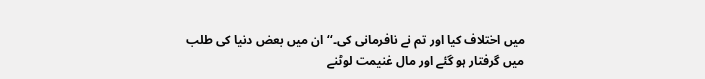میں اختلاف کیا اور تم نے نافرمانی کی۔‘‘ ان میں بعض دنیا کی طلب میں گرفتار ہو گئے اور مال غنیمت لوٹنے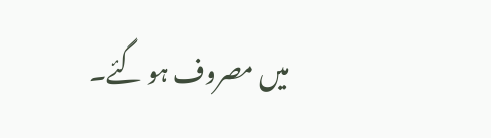میں مصروف ہو گئے۔